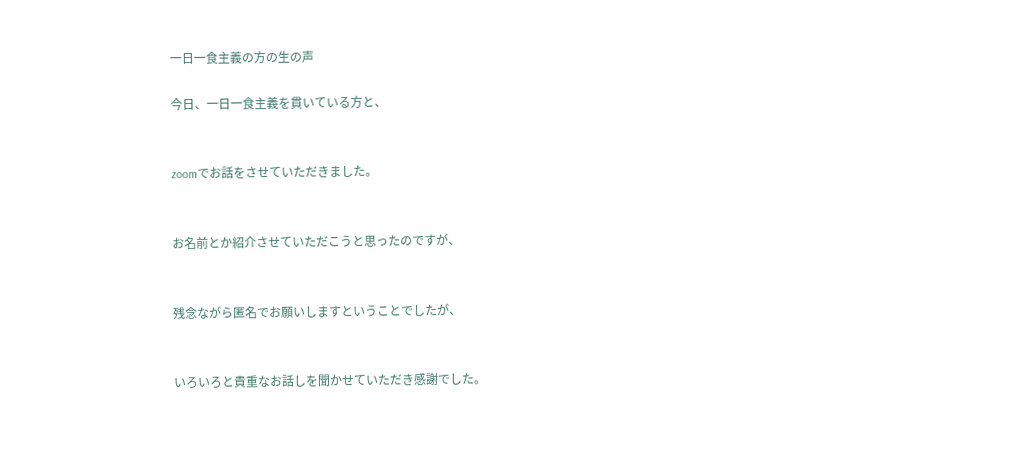一日一食主義の方の生の声

今日、一日一食主義を貫いている方と、


zoomでお話をさせていただきました。


お名前とか紹介させていただこうと思ったのですが、


残念ながら匿名でお願いしますということでしたが、


いろいろと貴重なお話しを聞かせていただき感謝でした。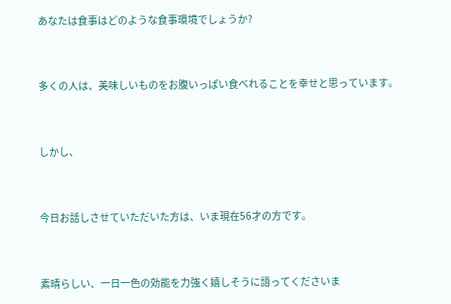あなたは食事はどのような食事環境でしょうか?


多くの人は、美味しいものをお腹いっぱい食べれることを幸せと思っています。


しかし、


今日お話しさせていただいた方は、いま現在56才の方です。


素晴らしい、一日一色の効能を力強く嬉しそうに語ってくださいま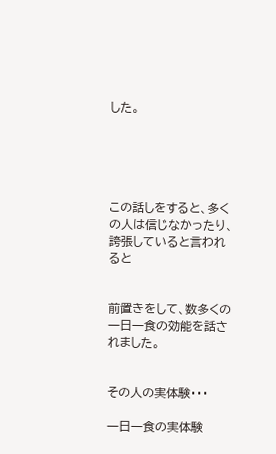した。





この話しをすると、多くの人は信じなかったり、誇張していると言われると


前置きをして、数多くの一日一食の効能を話されました。


その人の実体験・・・

一日一食の実体験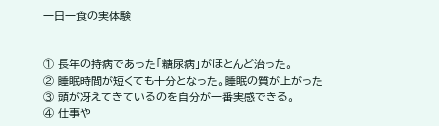一日一食の実体験


① 長年の持病であった「糖尿病」がほとんど治った。
② 睡眠時間が短くても十分となった。睡眠の質が上がった
③ 頭が冴えてきているのを自分が一番実感できる。
④ 仕事や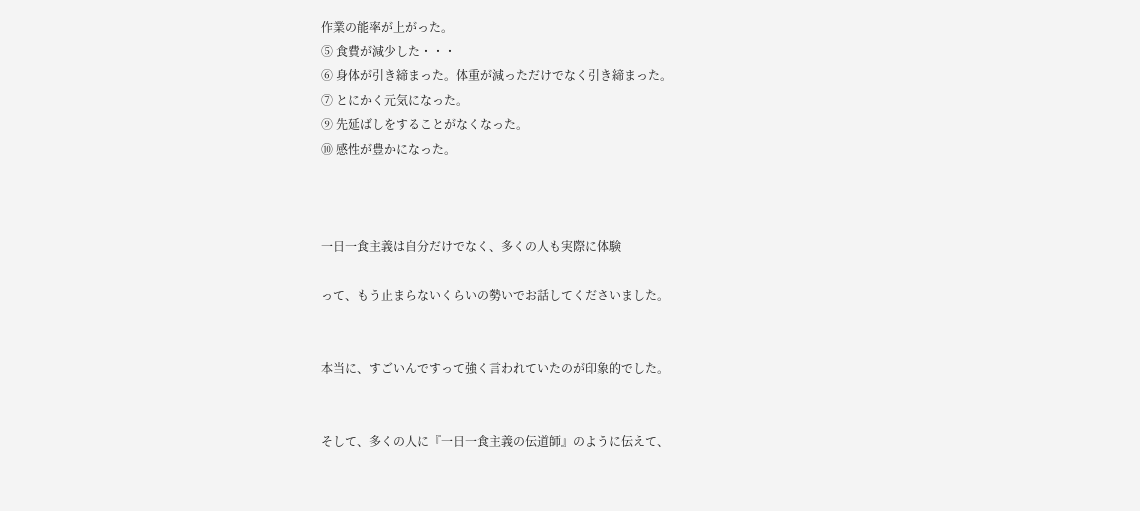作業の能率が上がった。
⑤ 食費が減少した・・・
⑥ 身体が引き締まった。体重が減っただけでなく引き締まった。
⑦ とにかく元気になった。
⑨ 先延ばしをすることがなくなった。
⑩ 感性が豊かになった。



一日一食主義は自分だけでなく、多くの人も実際に体験

って、もう止まらないくらいの勢いでお話してくださいました。


本当に、すごいんですって強く言われていたのが印象的でした。


そして、多くの人に『一日一食主義の伝道師』のように伝えて、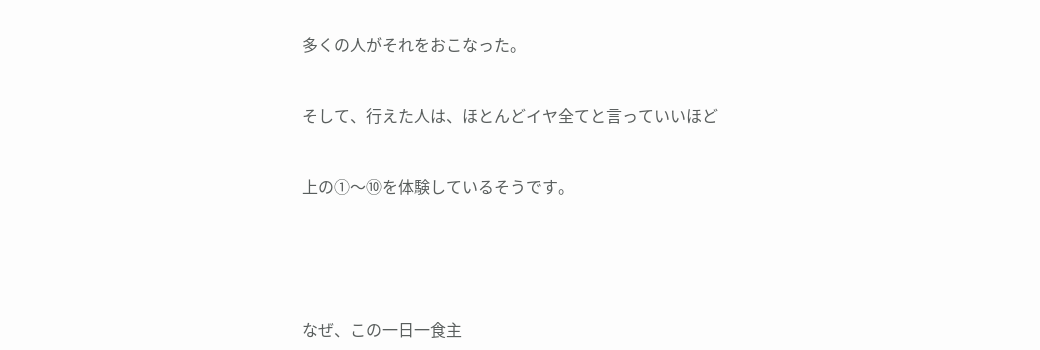多くの人がそれをおこなった。


そして、行えた人は、ほとんどイヤ全てと言っていいほど


上の①〜⑩を体験しているそうです。





なぜ、この一日一食主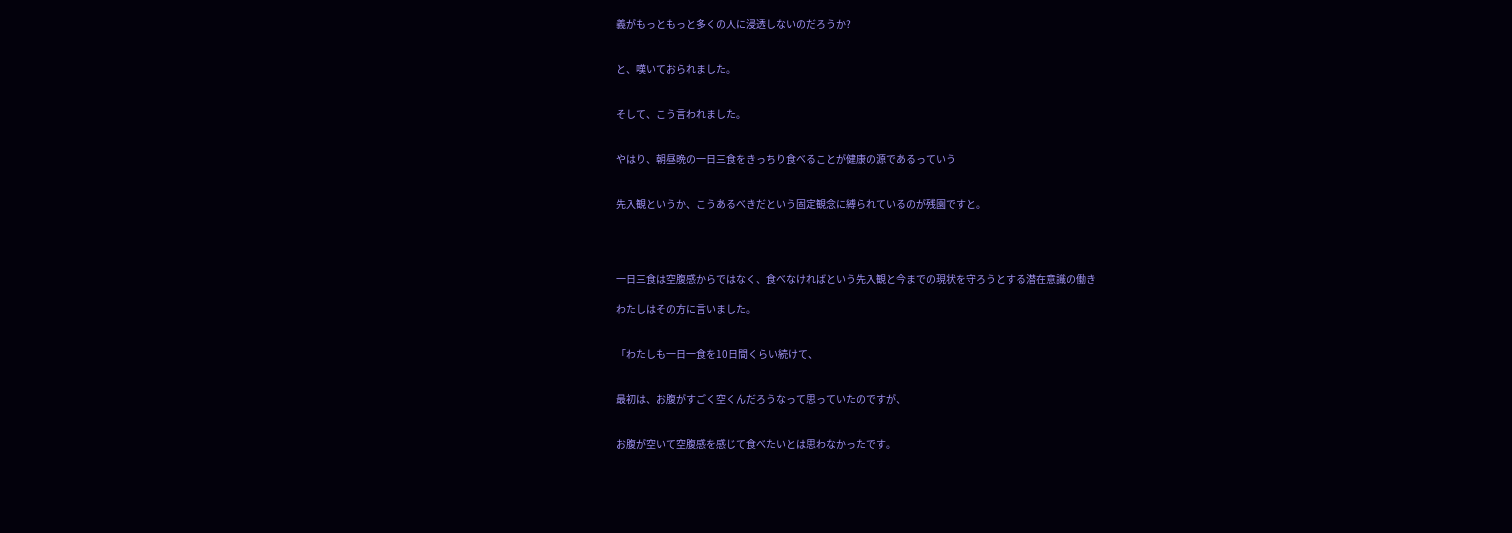義がもっともっと多くの人に浸透しないのだろうか?


と、嘆いておられました。


そして、こう言われました。


やはり、朝昼晩の一日三食をきっちり食べることが健康の源であるっていう


先入観というか、こうあるべきだという固定観念に縛られているのが残園ですと。




一日三食は空腹感からではなく、食べなければという先入観と今までの現状を守ろうとする潜在意識の働き

わたしはその方に言いました。


「わたしも一日一食を10日間くらい続けて、


最初は、お腹がすごく空くんだろうなって思っていたのですが、


お腹が空いて空腹感を感じて食べたいとは思わなかったです。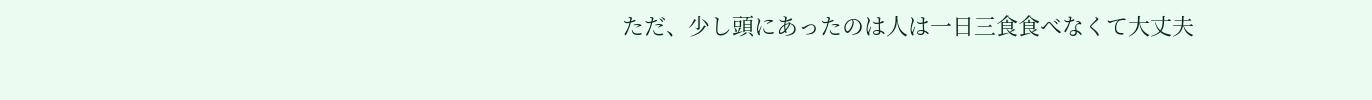ただ、少し頭にあったのは人は一日三食食べなくて大丈夫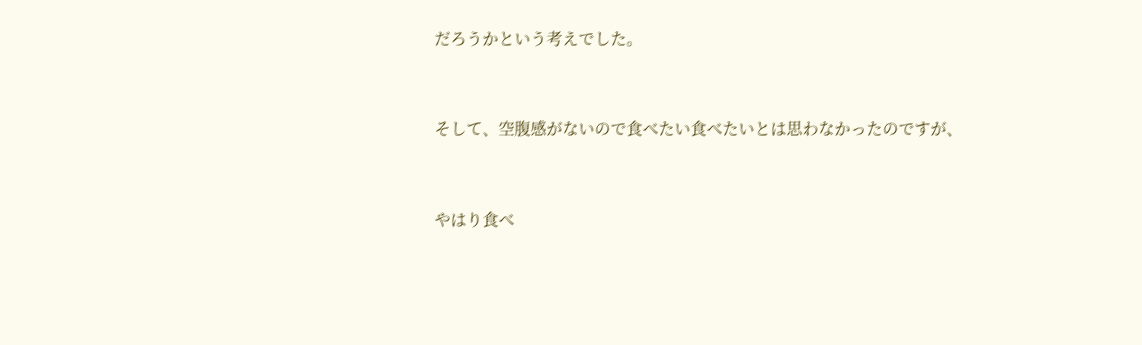だろうかという考えでした。


そして、空腹感がないので食べたい食べたいとは思わなかったのですが、


やはり食べ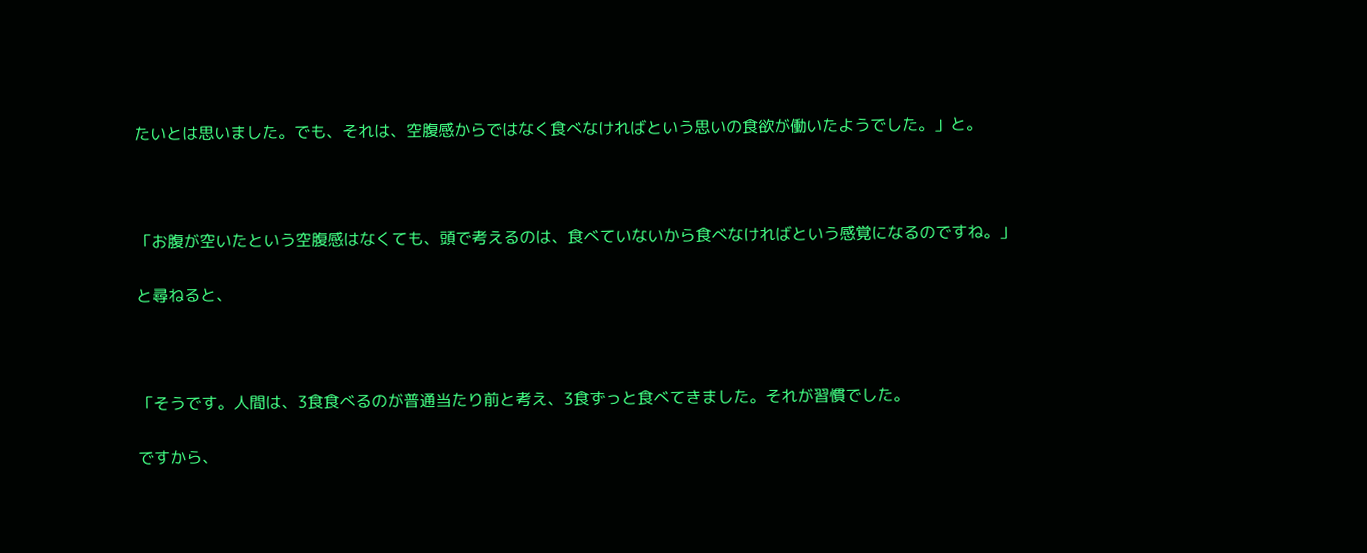たいとは思いました。でも、それは、空腹感からではなく食べなければという思いの食欲が働いたようでした。」と。





「お腹が空いたという空腹感はなくても、頭で考えるのは、食べていないから食べなければという感覚になるのですね。」


と尋ねると、





「そうです。人間は、3食食べるのが普通当たり前と考え、3食ずっと食べてきました。それが習慣でした。


ですから、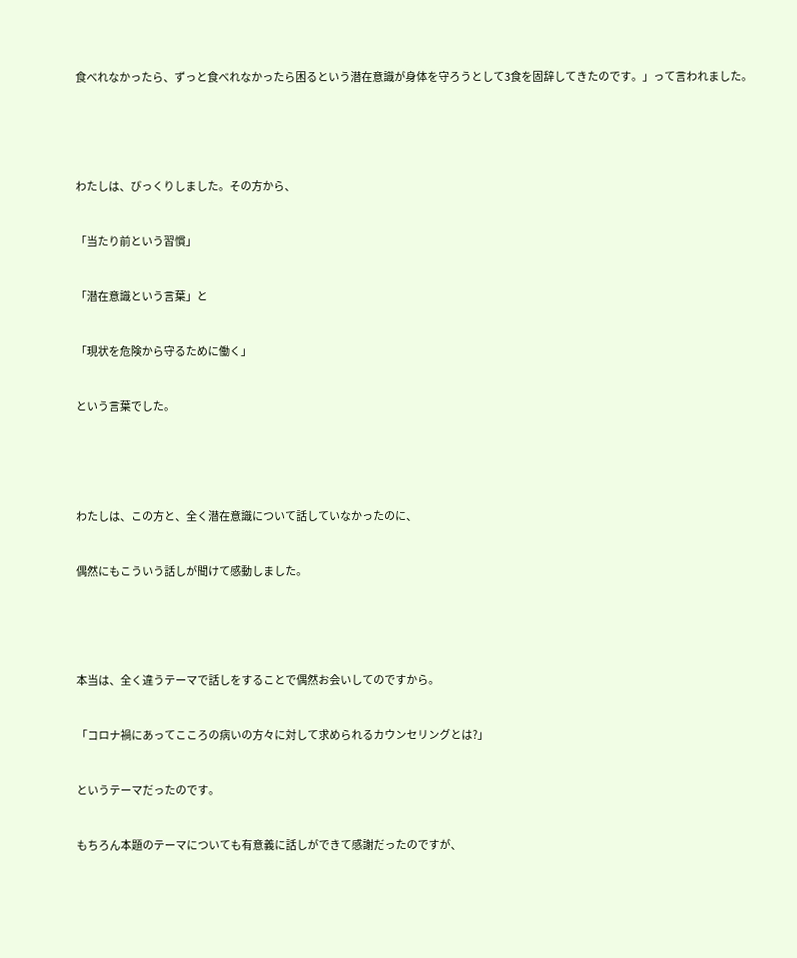食べれなかったら、ずっと食べれなかったら困るという潜在意識が身体を守ろうとして3食を固辞してきたのです。」って言われました。





わたしは、びっくりしました。その方から、


「当たり前という習慣」


「潜在意識という言葉」と


「現状を危険から守るために働く」


という言葉でした。





わたしは、この方と、全く潜在意識について話していなかったのに、


偶然にもこういう話しが聞けて感動しました。





本当は、全く違うテーマで話しをすることで偶然お会いしてのですから。


「コロナ禍にあってこころの病いの方々に対して求められるカウンセリングとは?」


というテーマだったのです。


もちろん本題のテーマについても有意義に話しができて感謝だったのですが、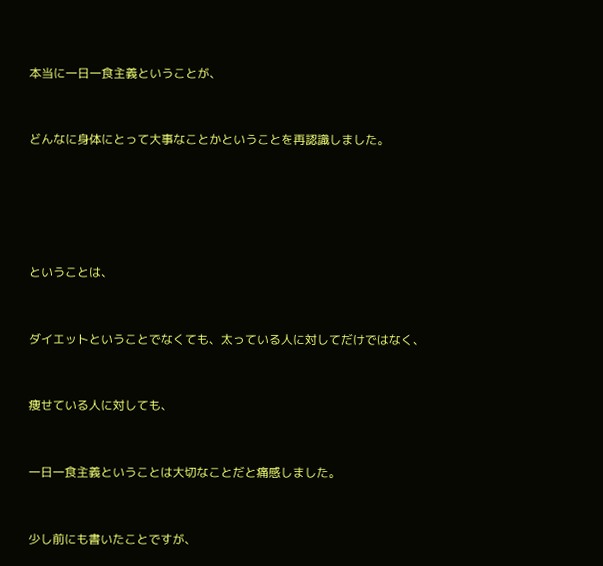本当に一日一食主義ということが、


どんなに身体にとって大事なことかということを再認識しました。





ということは、


ダイエットということでなくても、太っている人に対してだけではなく、


痩せている人に対しても、


一日一食主義ということは大切なことだと痛感しました。


少し前にも書いたことですが、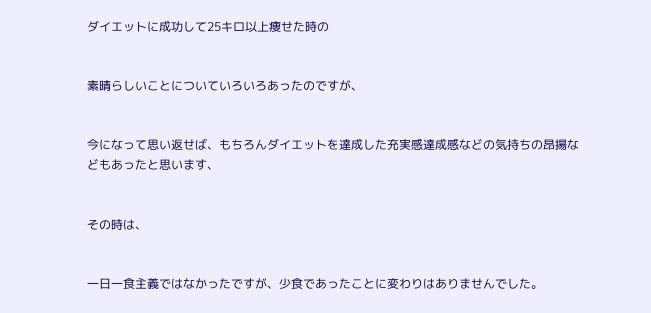ダイエットに成功して25キロ以上痩せた時の


素晴らしいことについていろいろあったのですが、


今になって思い返せば、もちろんダイエットを達成した充実感達成感などの気持ちの昂揚などもあったと思います、


その時は、


一日一食主義ではなかったですが、少食であったことに変わりはありませんでした。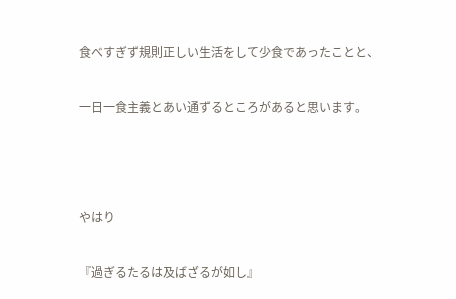食べすぎず規則正しい生活をして少食であったことと、


一日一食主義とあい通ずるところがあると思います。





やはり


『過ぎるたるは及ばざるが如し』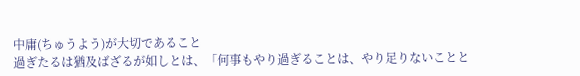中庸(ちゅうよう)が大切であること
過ぎたるは猶及ばざるが如しとは、「何事もやり過ぎることは、やり足りないことと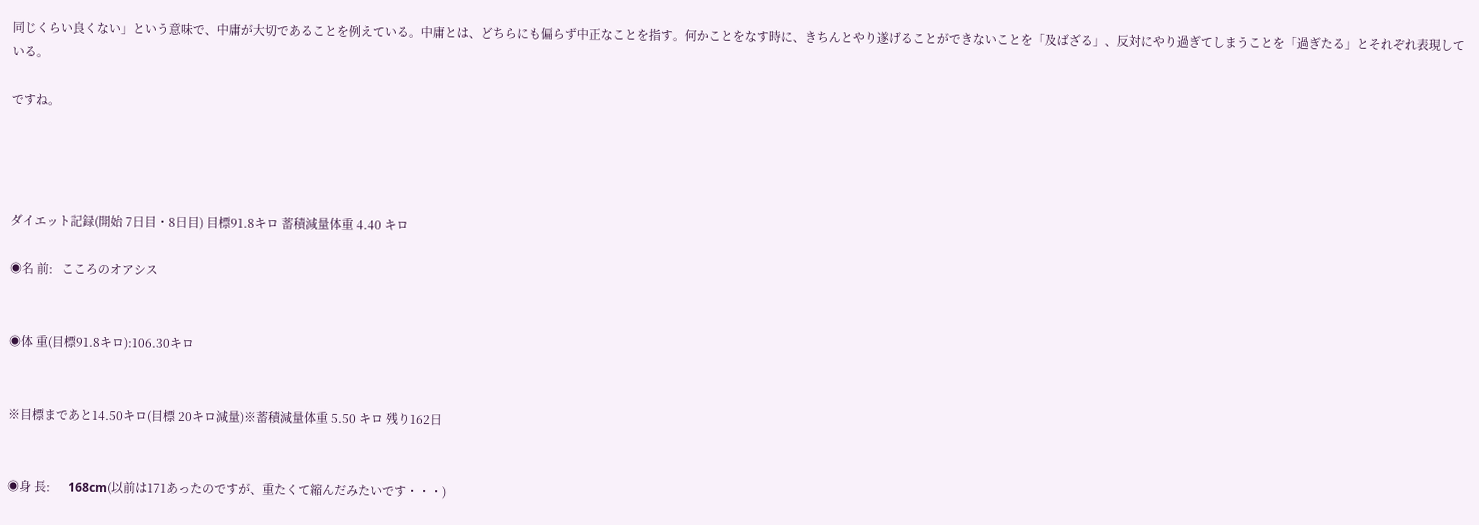同じくらい良くない」という意味で、中庸が大切であることを例えている。中庸とは、どちらにも偏らず中正なことを指す。何かことをなす時に、きちんとやり遂げることができないことを「及ばざる」、反対にやり過ぎてしまうことを「過ぎたる」とそれぞれ表現している。

ですね。




ダイエット記録(開始 7日目・8日目) 目標91.8キロ 蓄積減量体重 4.40 キロ

◉名 前:   こころのオアシス


◉体 重(目標91.8キロ):106.30キロ


※目標まであと14.50キロ(目標 20キロ減量)※蓄積減量体重 5.50 キロ 残り162日


◉身 長:      168cm(以前は171あったのですが、重たくて縮んだみたいです・・・)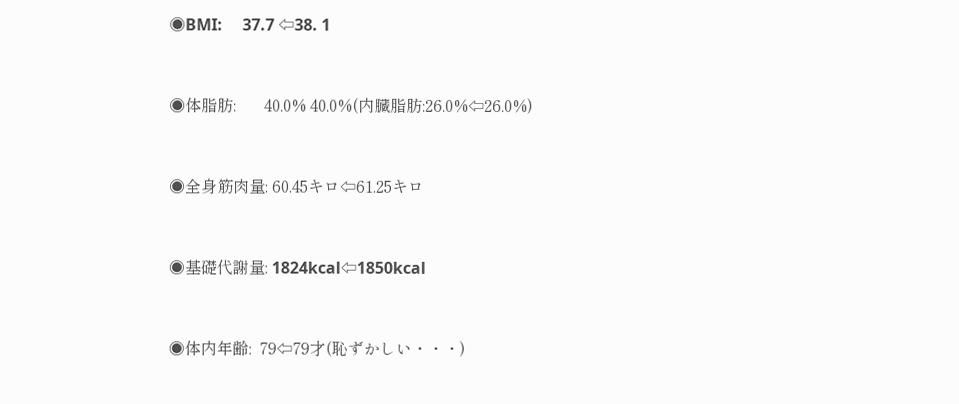◉BMI:     37.7 ⇦38. 1


◉体脂肪:       40.0% 40.0%(内臓脂肪:26.0%⇦26.0%)


◉全身筋肉量: 60.45キロ⇦61.25キロ


◉基礎代謝量: 1824kcal⇦1850kcal


◉体内年齢:  79⇦79才(恥ずかしい・・・)